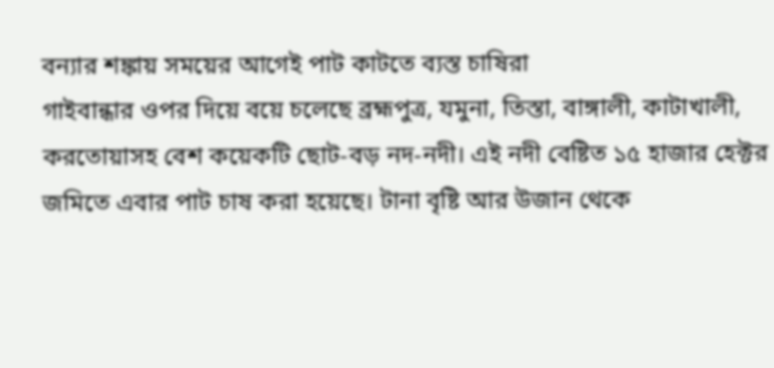বন্যার শঙ্কায় সময়ের আগেই পাট কাটতে ব্যস্ত চাষিরা
গাইবান্ধার ওপর দিয়ে বয়ে চলেছে ব্রহ্মপুত্র, যমুনা, তিস্তা, বাঙ্গালী, কাটাখালী, করতোয়াসহ বেশ কয়েকটি ছোট-বড় নদ-নদী। এই নদী বেষ্টিত ১৫ হাজার হেক্টর জমিতে এবার পাট চাষ করা হয়েছে। টানা বৃষ্টি আর উজান থেকে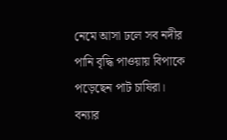নেমে আসা ঢলে সব নদীর পানি বৃদ্ধি পাওয়ায় বিপাকে পড়েছেন পাট চাষিরা। বন্যার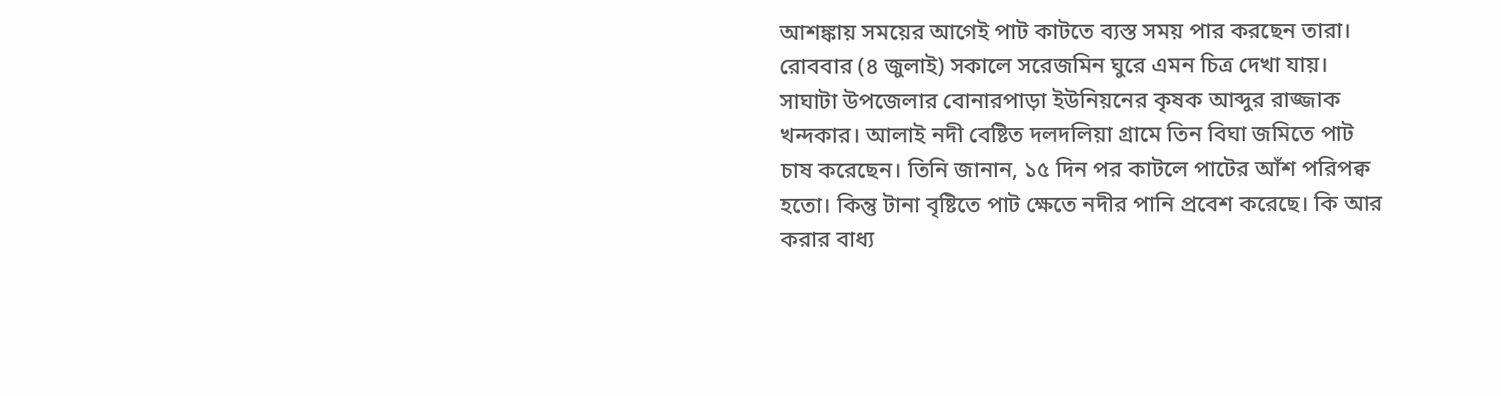আশঙ্কায় সময়ের আগেই পাট কাটতে ব্যস্ত সময় পার করছেন তারা।
রোববার (৪ জুলাই) সকালে সরেজমিন ঘুরে এমন চিত্র দেখা যায়।
সাঘাটা উপজেলার বোনারপাড়া ইউনিয়নের কৃষক আব্দুর রাজ্জাক খন্দকার। আলাই নদী বেষ্টিত দলদলিয়া গ্রামে তিন বিঘা জমিতে পাট চাষ করেছেন। তিনি জানান, ১৫ দিন পর কাটলে পাটের আঁশ পরিপক্ব হতো। কিন্তু টানা বৃষ্টিতে পাট ক্ষেতে নদীর পানি প্রবেশ করেছে। কি আর করার বাধ্য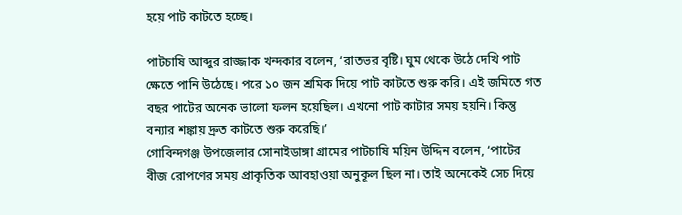হয়ে পাট কাটতে হচ্ছে।

পাটচাষি আব্দুর রাজ্জাক খন্দকার বলেন, ‘রাতভর বৃষ্টি। ঘুম থেকে উঠে দেখি পাট ক্ষেতে পানি উঠেছে। পরে ১০ জন শ্রমিক দিয়ে পাট কাটতে শুরু করি। এই জমিতে গত বছর পাটের অনেক ভালো ফলন হয়েছিল। এখনো পাট কাটার সময় হয়নি। কিন্তু বন্যার শঙ্কায় দ্রুত কাটতে শুরু করেছি।’
গোবিন্দগঞ্জ উপজেলার সোনাইডাঙ্গা গ্রামের পাটচাষি ময়িন উদ্দিন বলেন, ‘পাটের বীজ রোপণের সময় প্রাকৃতিক আবহাওয়া অনুকূল ছিল না। তাই অনেকেই সেচ দিয়ে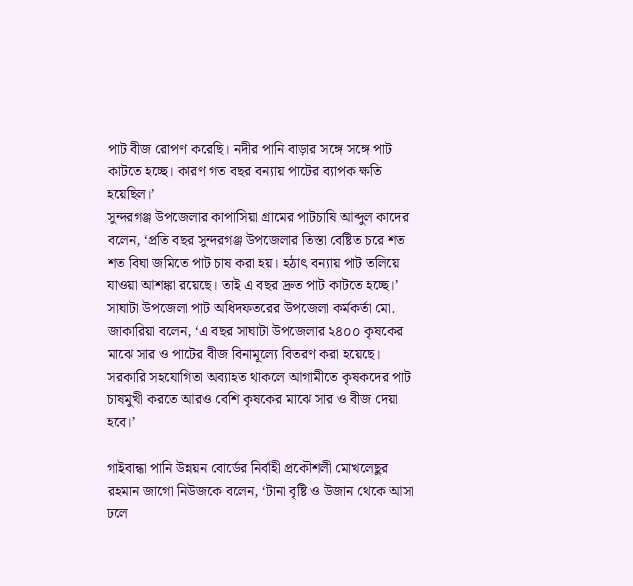পাট বীজ রোপণ করেছি। নদীর পানি বাড়ার সঙ্গে সঙ্গে পাট কাটতে হচ্ছে। কারণ গত বছর বন্যায় পাটের ব্যাপক ক্ষতি হয়েছিল।’
সুন্দরগঞ্জ উপজেলার কাপাসিয়া গ্রামের পাটচাষি আব্দুল কাদের বলেন, ‘প্রতি বছর সুন্দরগঞ্জ উপজেলার তিস্তা বেষ্টিত চরে শত শত বিঘা জমিতে পাট চাষ করা হয়। হঠাৎ বন্যায় পাট তলিয়ে যাওয়া আশঙ্কা রয়েছে। তাই এ বছর দ্রুত পাট কাটতে হচ্ছে।’
সাঘাটা উপজেলা পাট অধিদফতরের উপজেলা কর্মকর্তা মো. জাকারিয়া বলেন, ‘এ বছর সাঘাটা উপজেলার ২৪০০ কৃষকের মাঝে সার ও পাটের বীজ বিনামূল্যে বিতরণ করা হয়েছে। সরকারি সহযোগিতা অব্যাহত থাকলে আগামীতে কৃষকদের পাট চাষমুখী করতে আরও বেশি কৃষকের মাঝে সার ও বীজ দেয়া হবে।’

গাইবান্ধা পানি উন্নয়ন বোর্ডের নির্বাহী প্রকৌশলী মোখলেছুর রহমান জাগো নিউজকে বলেন, ‘টানা বৃষ্টি ও উজান থেকে আসা ঢলে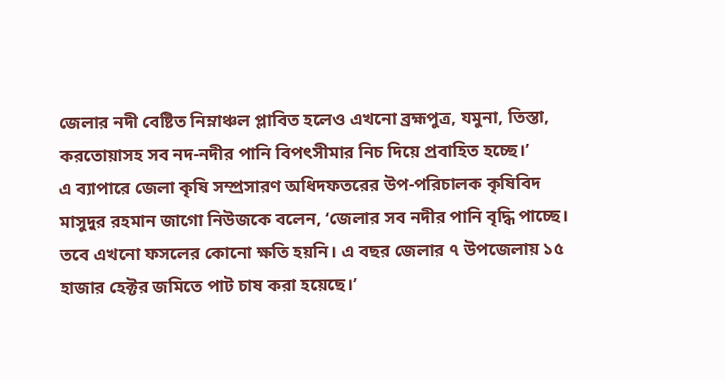জেলার নদী বেষ্টিত নিম্নাঞ্চল প্লাবিত হলেও এখনো ব্রহ্মপুত্র, যমুনা, তিস্তা, করতোয়াসহ সব নদ-নদীর পানি বিপৎসীমার নিচ দিয়ে প্রবাহিত হচ্ছে।’
এ ব্যাপারে জেলা কৃষি সম্প্রসারণ অধিদফতরের উপ-পরিচালক কৃষিবিদ মাসুদুর রহমান জাগো নিউজকে বলেন, ‘জেলার সব নদীর পানি বৃদ্ধি পাচ্ছে। তবে এখনো ফসলের কোনো ক্ষতি হয়নি। এ বছর জেলার ৭ উপজেলায় ১৫ হাজার হেক্টর জমিতে পাট চাষ করা হয়েছে।’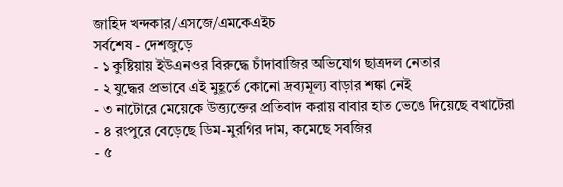জাহিদ খন্দকার/এসজে/এমকেএইচ
সর্বশেষ - দেশজুড়ে
- ১ কুষ্টিয়ায় ইউএনওর বিরুদ্ধে চাঁদাবাজির অভিযোগ ছাত্রদল নেতার
- ২ যুদ্ধের প্রভাবে এই মুহূর্তে কোনো দ্রব্যমূল্য বাড়ার শঙ্কা নেই
- ৩ নাটোরে মেয়েকে উত্ত্যক্তের প্রতিবাদ করায় বাবার হাত ভেঙে দিয়েছে বখাটেরা
- ৪ রংপুরে বেড়েছে ডিম-মুরগির দাম, কমেছে সবজির
- ৫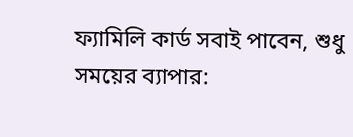ফ্যামিলি কার্ড সবাই পাবেন, শুধু সময়ের ব্যাপার: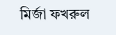মির্জা ফখরুল